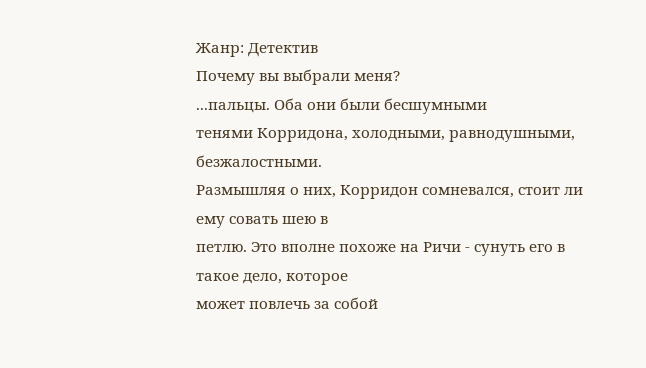Жанр: Детектив
Почему вы выбрали меня?
...пальцы. Оба они были бесшумными
тенями Корридона, холодными, равнодушными, безжалостными.
Размышляя о них, Корридон сомневался, стоит ли ему совать шею в
петлю. Это вполне похоже на Ричи - сунуть его в такое дело, которое
может повлечь за собой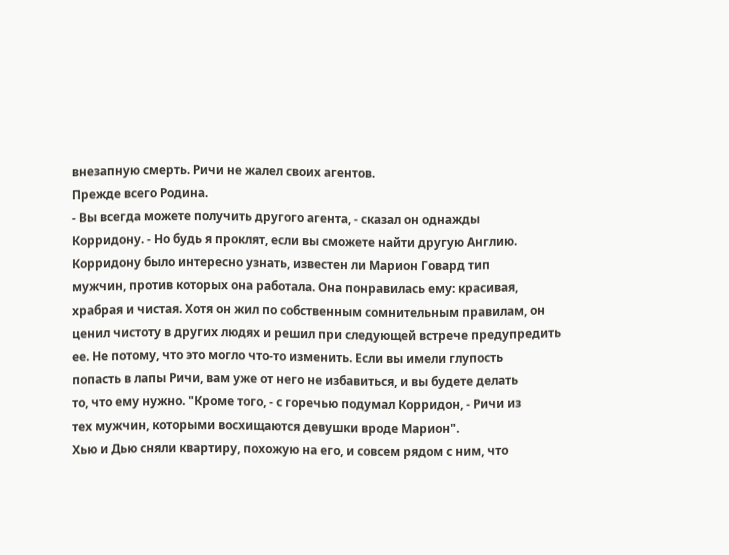внезапную смерть. Ричи не жалел своих агентов.
Прежде всего Родина.
- Вы всегда можете получить другого агента, - сказал он однажды
Корридону. - Но будь я проклят, если вы сможете найти другую Англию.
Корридону было интересно узнать, известен ли Марион Говард тип
мужчин, против которых она работала. Она понравилась ему: красивая,
храбрая и чистая. Хотя он жил по собственным сомнительным правилам, он
ценил чистоту в других людях и решил при следующей встрече предупредить
ее. Не потому, что это могло что-то изменить. Если вы имели глупость
попасть в лапы Ричи, вам уже от него не избавиться, и вы будете делать
то, что ему нужно. "Кроме того, - с горечью подумал Корридон, - Ричи из
тех мужчин, которыми восхищаются девушки вроде Марион".
Хью и Дью сняли квартиру, похожую на его, и совсем рядом с ним, что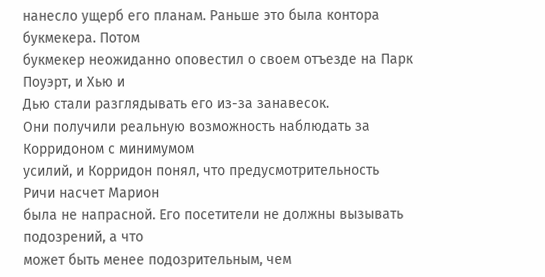нанесло ущерб его планам. Раньше это была контора букмекера. Потом
букмекер неожиданно оповестил о своем отъезде на Парк Поуэрт, и Хью и
Дью стали разглядывать его из-за занавесок.
Они получили реальную возможность наблюдать за Корридоном с минимумом
усилий, и Корридон понял, что предусмотрительность Ричи насчет Марион
была не напрасной. Его посетители не должны вызывать подозрений, а что
может быть менее подозрительным, чем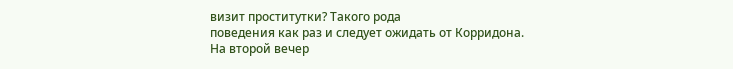визит проститутки? Такого рода
поведения как раз и следует ожидать от Корридона.
На второй вечер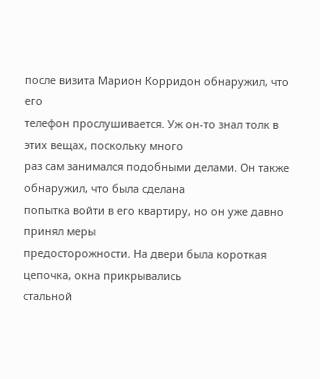после визита Марион Корридон обнаружил, что его
телефон прослушивается. Уж он-то знал толк в этих вещах, поскольку много
раз сам занимался подобными делами. Он также обнаружил, что была сделана
попытка войти в его квартиру, но он уже давно принял меры
предосторожности. На двери была короткая цепочка, окна прикрывались
стальной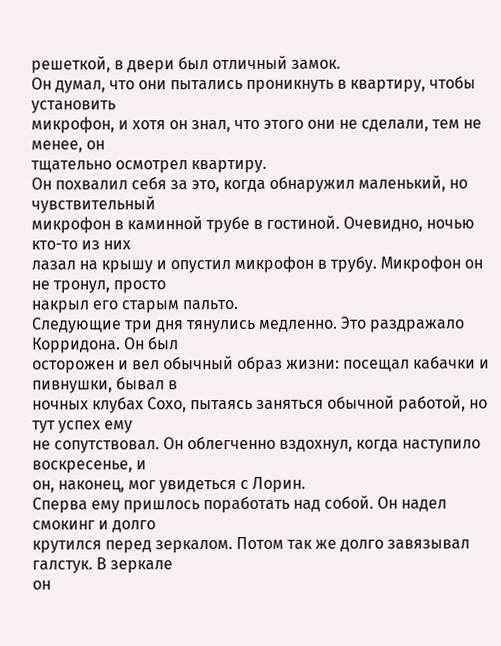решеткой, в двери был отличный замок.
Он думал, что они пытались проникнуть в квартиру, чтобы установить
микрофон, и хотя он знал, что этого они не сделали, тем не менее, он
тщательно осмотрел квартиру.
Он похвалил себя за это, когда обнаружил маленький, но чувствительный
микрофон в каминной трубе в гостиной. Очевидно, ночью кто-то из них
лазал на крышу и опустил микрофон в трубу. Микрофон он не тронул, просто
накрыл его старым пальто.
Следующие три дня тянулись медленно. Это раздражало Корридона. Он был
осторожен и вел обычный образ жизни: посещал кабачки и пивнушки, бывал в
ночных клубах Сохо, пытаясь заняться обычной работой, но тут успех ему
не сопутствовал. Он облегченно вздохнул, когда наступило воскресенье, и
он, наконец, мог увидеться с Лорин.
Сперва ему пришлось поработать над собой. Он надел смокинг и долго
крутился перед зеркалом. Потом так же долго завязывал галстук. В зеркале
он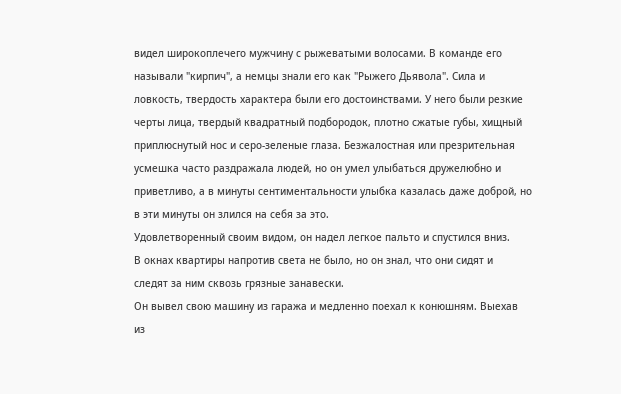видел широкоплечего мужчину с рыжеватыми волосами. В команде его
называли "кирпич", а немцы знали его как "Рыжего Дьявола". Сила и
ловкость, твердость характера были его достоинствами. У него были резкие
черты лица, твердый квадратный подбородок, плотно сжатые губы, хищный
приплюснутый нос и серо-зеленые глаза. Безжалостная или презрительная
усмешка часто раздражала людей, но он умел улыбаться дружелюбно и
приветливо, а в минуты сентиментальности улыбка казалась даже доброй, но
в эти минуты он злился на себя за это.
Удовлетворенный своим видом, он надел легкое пальто и спустился вниз.
В окнах квартиры напротив света не было, но он знал, что они сидят и
следят за ним сквозь грязные занавески.
Он вывел свою машину из гаража и медленно поехал к конюшням. Выехав
из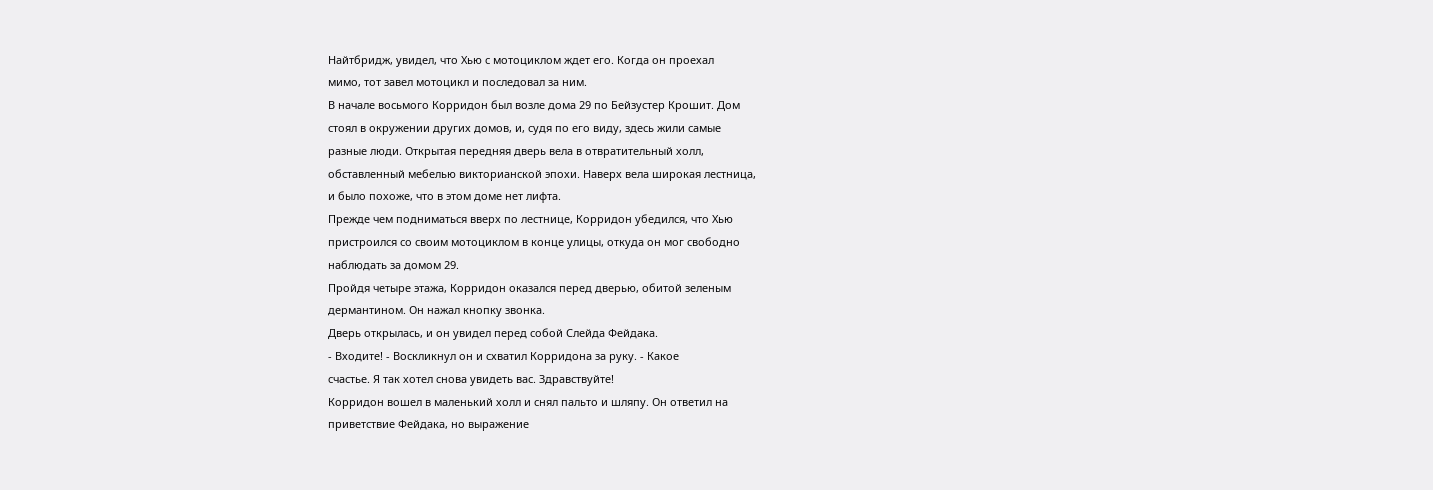Найтбридж, увидел, что Хью с мотоциклом ждет его. Когда он проехал
мимо, тот завел мотоцикл и последовал за ним.
В начале восьмого Корридон был возле дома 29 по Бейзустер Крошит. Дом
стоял в окружении других домов, и, судя по его виду, здесь жили самые
разные люди. Открытая передняя дверь вела в отвратительный холл,
обставленный мебелью викторианской эпохи. Наверх вела широкая лестница,
и было похоже, что в этом доме нет лифта.
Прежде чем подниматься вверх по лестнице, Корридон убедился, что Хью
пристроился со своим мотоциклом в конце улицы, откуда он мог свободно
наблюдать за домом 29.
Пройдя четыре этажа, Корридон оказался перед дверью, обитой зеленым
дермантином. Он нажал кнопку звонка.
Дверь открылась, и он увидел перед собой Слейда Фейдака.
- Входите! - Воскликнул он и схватил Корридона за руку. - Какое
счастье. Я так хотел снова увидеть вас. Здравствуйте!
Корридон вошел в маленький холл и снял пальто и шляпу. Он ответил на
приветствие Фейдака, но выражение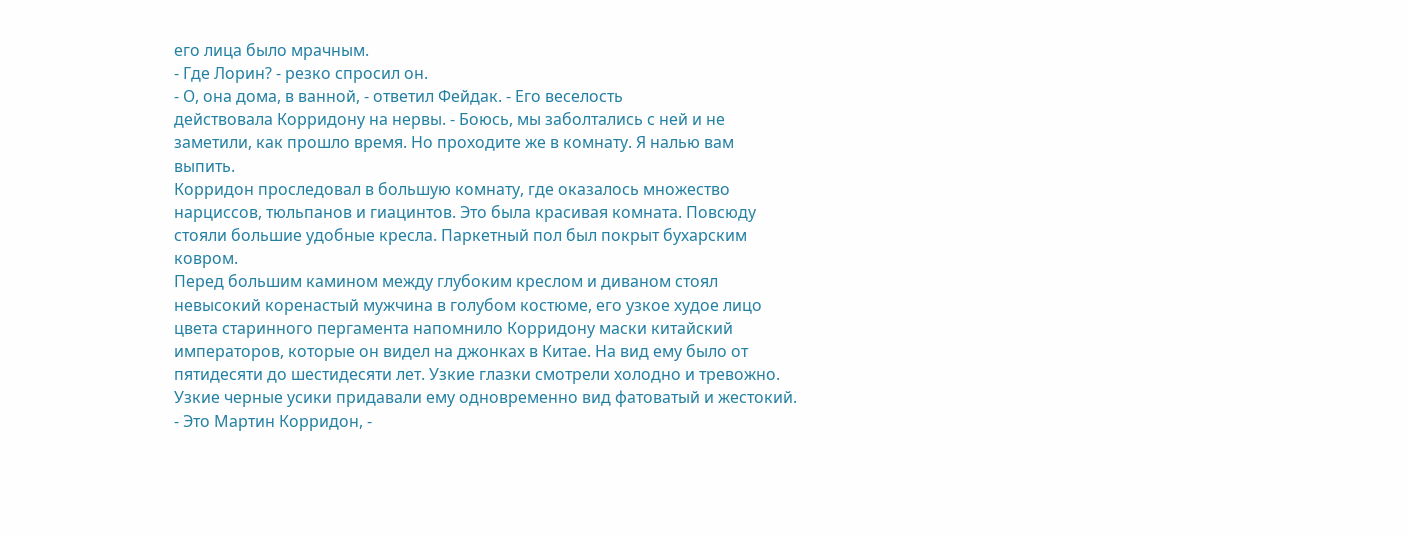его лица было мрачным.
- Где Лорин? - резко спросил он.
- О, она дома, в ванной, - ответил Фейдак. - Его веселость
действовала Корридону на нервы. - Боюсь, мы заболтались с ней и не
заметили, как прошло время. Но проходите же в комнату. Я налью вам
выпить.
Корридон проследовал в большую комнату, где оказалось множество
нарциссов, тюльпанов и гиацинтов. Это была красивая комната. Повсюду
стояли большие удобные кресла. Паркетный пол был покрыт бухарским
ковром.
Перед большим камином между глубоким креслом и диваном стоял
невысокий коренастый мужчина в голубом костюме, его узкое худое лицо
цвета старинного пергамента напомнило Корридону маски китайский
императоров, которые он видел на джонках в Китае. На вид ему было от
пятидесяти до шестидесяти лет. Узкие глазки смотрели холодно и тревожно.
Узкие черные усики придавали ему одновременно вид фатоватый и жестокий.
- Это Мартин Корридон, -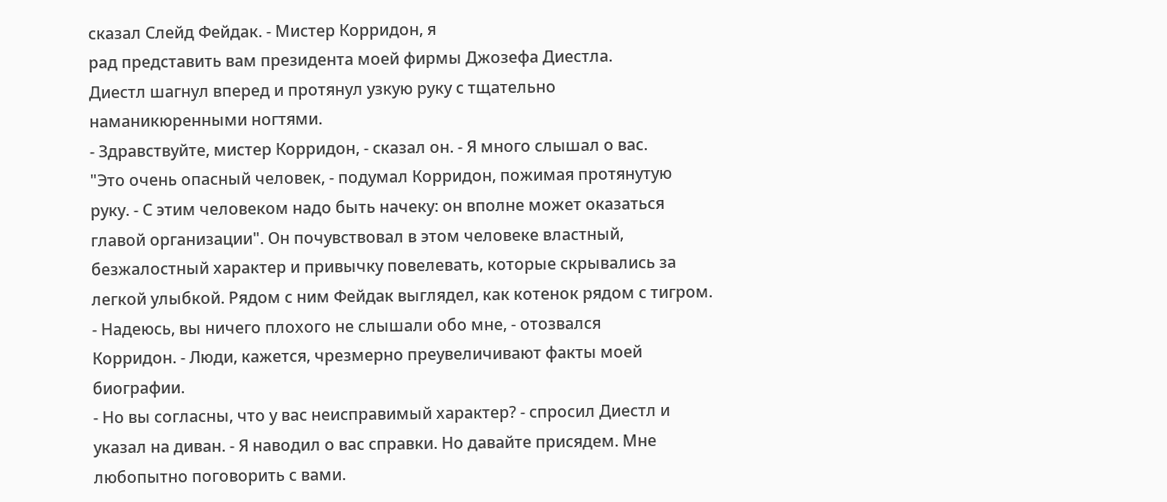сказал Слейд Фейдак. - Мистер Корридон, я
рад представить вам президента моей фирмы Джозефа Диестла.
Диестл шагнул вперед и протянул узкую руку с тщательно
наманикюренными ногтями.
- Здравствуйте, мистер Корридон, - сказал он. - Я много слышал о вас.
"Это очень опасный человек, - подумал Корридон, пожимая протянутую
руку. - С этим человеком надо быть начеку: он вполне может оказаться
главой организации". Он почувствовал в этом человеке властный,
безжалостный характер и привычку повелевать, которые скрывались за
легкой улыбкой. Рядом с ним Фейдак выглядел, как котенок рядом с тигром.
- Надеюсь, вы ничего плохого не слышали обо мне, - отозвался
Корридон. - Люди, кажется, чрезмерно преувеличивают факты моей
биографии.
- Но вы согласны, что у вас неисправимый характер? - спросил Диестл и
указал на диван. - Я наводил о вас справки. Но давайте присядем. Мне
любопытно поговорить с вами.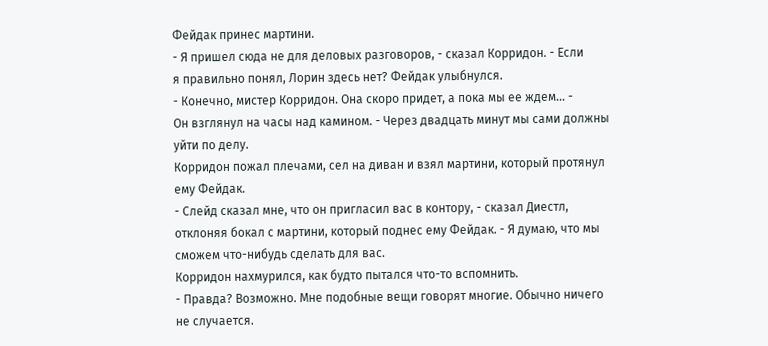Фейдак принес мартини.
- Я пришел сюда не для деловых разговоров, - сказал Корридон. - Если
я правильно понял, Лорин здесь нет? Фейдак улыбнулся.
- Конечно, мистер Корридон. Она скоро придет, а пока мы ее ждем... -
Он взглянул на часы над камином. - Через двадцать минут мы сами должны
уйти по делу.
Корридон пожал плечами, сел на диван и взял мартини, который протянул
ему Фейдак.
- Слейд сказал мне, что он пригласил вас в контору, - сказал Диестл,
отклоняя бокал с мартини, который поднес ему Фейдак. - Я думаю, что мы
сможем что-нибудь сделать для вас.
Корридон нахмурился, как будто пытался что-то вспомнить.
- Правда? Возможно. Мне подобные вещи говорят многие. Обычно ничего
не случается.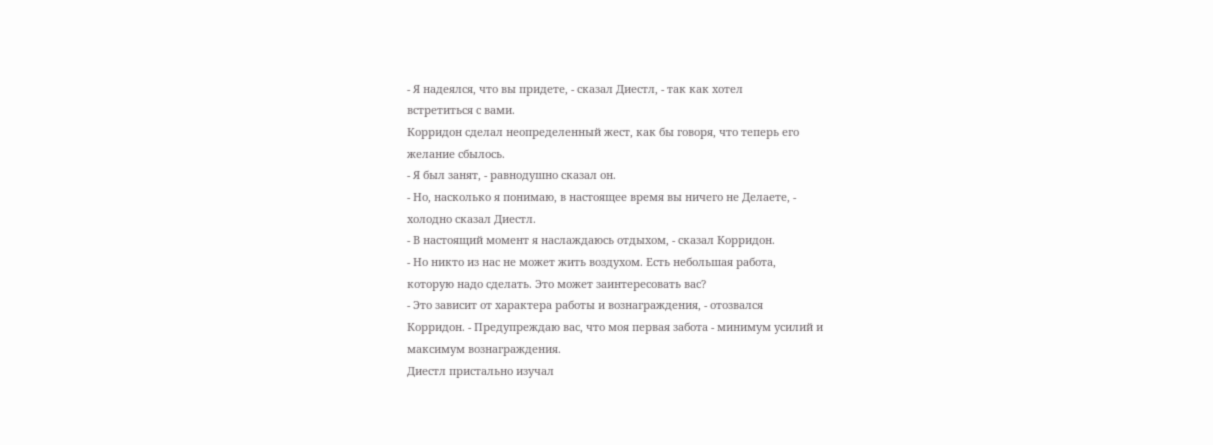- Я надеялся, что вы придете, - сказал Диестл, - так как хотел
встретиться с вами.
Корридон сделал неопределенный жест, как бы говоря, что теперь его
желание сбылось.
- Я был занят, - равнодушно сказал он.
- Но, насколько я понимаю, в настоящее время вы ничего не Делаете, -
холодно сказал Диестл.
- В настоящий момент я наслаждаюсь отдыхом, - сказал Корридон.
- Но никто из нас не может жить воздухом. Есть небольшая работа,
которую надо сделать. Это может заинтересовать вас?
- Это зависит от характера работы и вознаграждения, - отозвался
Корридон. - Предупреждаю вас, что моя первая забота - минимум усилий и
максимум вознаграждения.
Диестл пристально изучал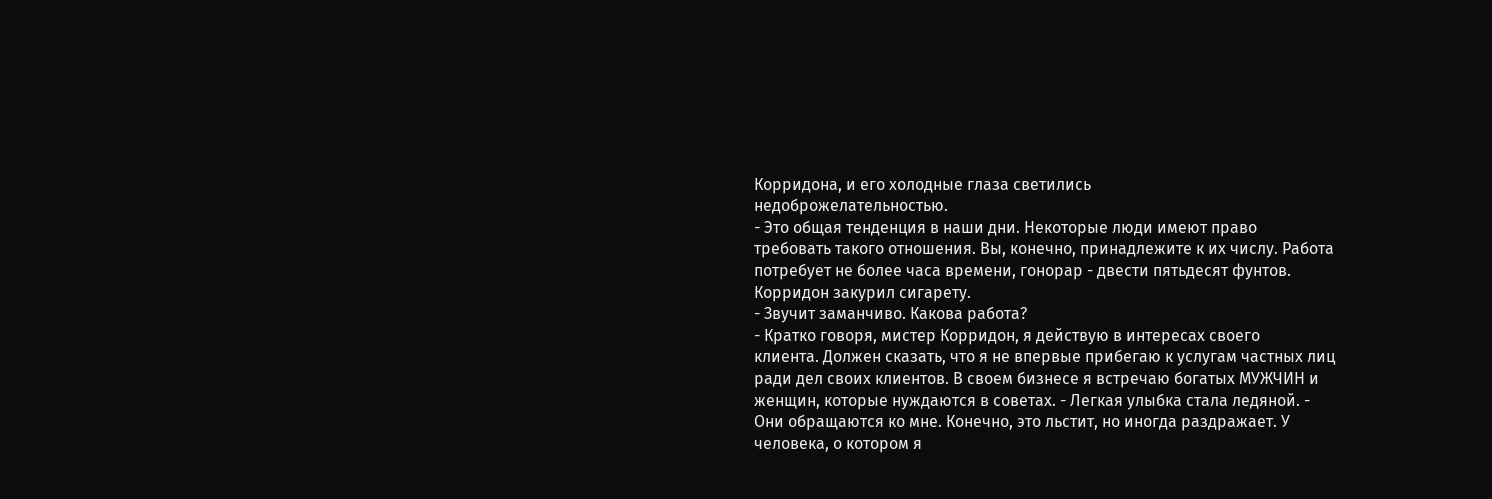Корридона, и его холодные глаза светились
недоброжелательностью.
- Это общая тенденция в наши дни. Некоторые люди имеют право
требовать такого отношения. Вы, конечно, принадлежите к их числу. Работа
потребует не более часа времени, гонорар - двести пятьдесят фунтов.
Корридон закурил сигарету.
- Звучит заманчиво. Какова работа?
- Кратко говоря, мистер Корридон, я действую в интересах своего
клиента. Должен сказать, что я не впервые прибегаю к услугам частных лиц
ради дел своих клиентов. В своем бизнесе я встречаю богатых МУЖЧИН и
женщин, которые нуждаются в советах. - Легкая улыбка стала ледяной. -
Они обращаются ко мне. Конечно, это льстит, но иногда раздражает. У
человека, о котором я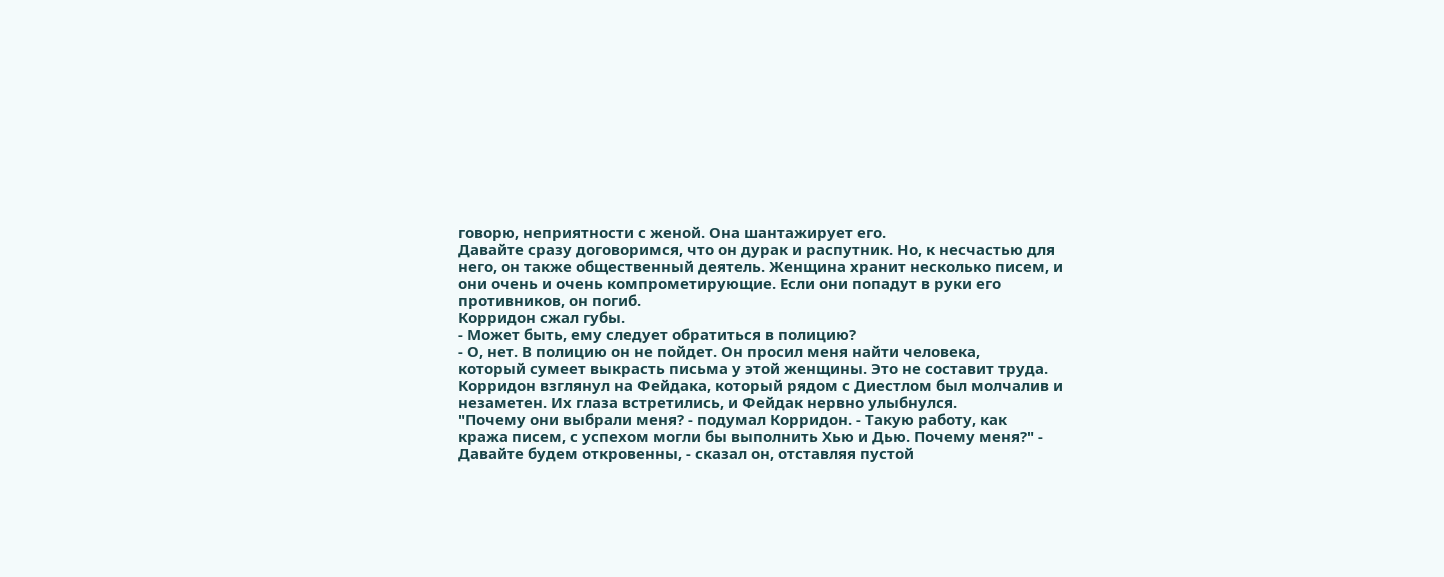говорю, неприятности с женой. Она шантажирует его.
Давайте сразу договоримся, что он дурак и распутник. Но, к несчастью для
него, он также общественный деятель. Женщина хранит несколько писем, и
они очень и очень компрометирующие. Если они попадут в руки его
противников, он погиб.
Корридон сжал губы.
- Может быть, ему следует обратиться в полицию?
- О, нет. В полицию он не пойдет. Он просил меня найти человека,
который сумеет выкрасть письма у этой женщины. Это не составит труда.
Корридон взглянул на Фейдака, который рядом с Диестлом был молчалив и
незаметен. Их глаза встретились, и Фейдак нервно улыбнулся.
"Почему они выбрали меня? - подумал Корридон. - Такую работу, как
кража писем, с успехом могли бы выполнить Хью и Дью. Почему меня?" -
Давайте будем откровенны, - сказал он, отставляя пустой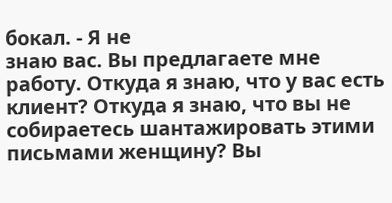бокал. - Я не
знаю вас. Вы предлагаете мне работу. Откуда я знаю, что у вас есть
клиент? Откуда я знаю, что вы не собираетесь шантажировать этими
письмами женщину? Вы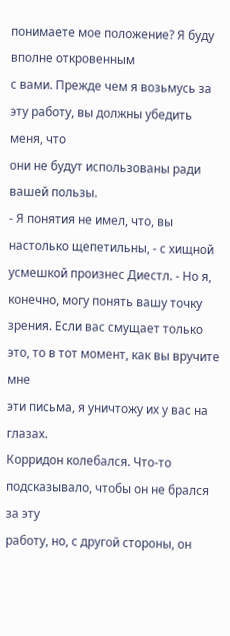понимаете мое положение? Я буду вполне откровенным
с вами. Прежде чем я возьмусь за эту работу, вы должны убедить меня, что
они не будут использованы ради вашей пользы.
- Я понятия не имел, что, вы настолько щепетильны, - с хищной
усмешкой произнес Диестл. - Но я, конечно, могу понять вашу точку
зрения. Если вас смущает только это, то в тот момент, как вы вручите мне
эти письма, я уничтожу их у вас на глазах.
Корридон колебался. Что-то подсказывало, чтобы он не брался за эту
работу, но, с другой стороны, он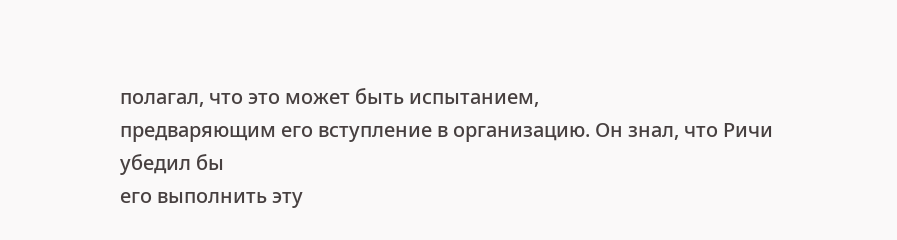полагал, что это может быть испытанием,
предваряющим его вступление в организацию. Он знал, что Ричи убедил бы
его выполнить эту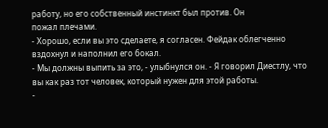работу, но его собственный инстинкт был против. Он
пожал плечами.
- Хорошо, если вы это сделаете, я согласен. Фейдак облегченно
вздохнул и наполнил его бокал.
- Мы должны выпить за это, - улыбнулся он. - Я говорил Диестлу, что
вы как раз тот человек, который нужен для этой работы.
-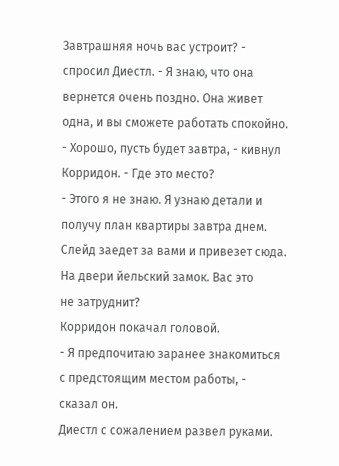Завтрашняя ночь вас устроит? - спросил Диестл. - Я знаю, что она
вернется очень поздно. Она живет одна, и вы сможете работать спокойно.
- Хорошо, пусть будет завтра, - кивнул Корридон. - Где это место?
- Этого я не знаю. Я узнаю детали и получу план квартиры завтра днем.
Слейд заедет за вами и привезет сюда. На двери йельский замок. Вас это
не затруднит?
Корридон покачал головой.
- Я предпочитаю заранее знакомиться с предстоящим местом работы, -
сказал он.
Диестл с сожалением развел руками.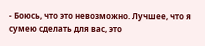- Боюсь, что это невозможно. Лучшее, что я сумею сделать для вас, это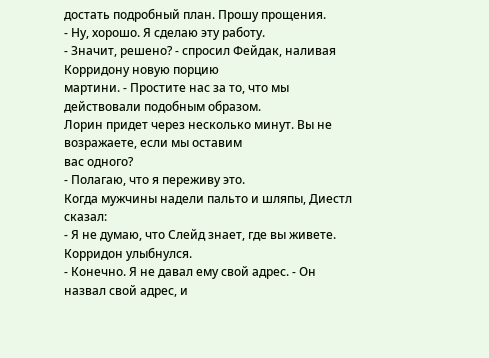достать подробный план. Прошу прощения.
- Ну, хорошо. Я сделаю эту работу.
- Значит, решено? - спросил Фейдак, наливая Корридону новую порцию
мартини. - Простите нас за то, что мы действовали подобным образом.
Лорин придет через несколько минут. Вы не возражаете, если мы оставим
вас одного?
- Полагаю, что я переживу это.
Когда мужчины надели пальто и шляпы, Диестл сказал:
- Я не думаю, что Слейд знает, где вы живете. Корридон улыбнулся.
- Конечно. Я не давал ему свой адрес. - Он назвал свой адрес, и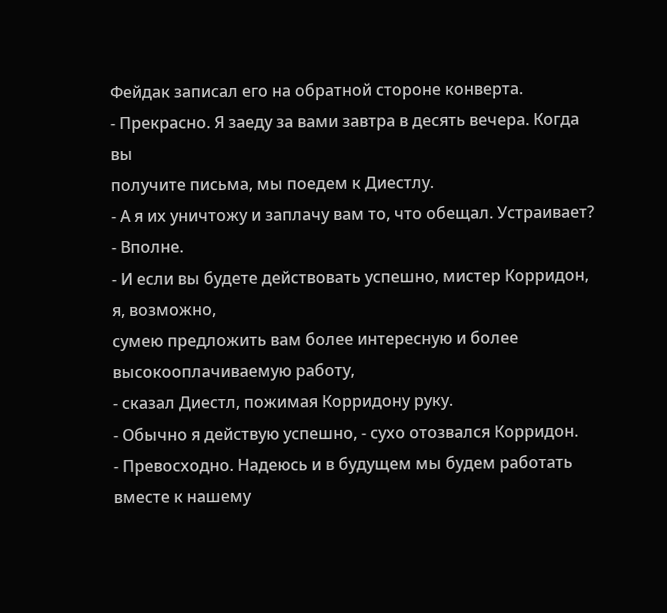Фейдак записал его на обратной стороне конверта.
- Прекрасно. Я заеду за вами завтра в десять вечера. Когда вы
получите письма, мы поедем к Диестлу.
- А я их уничтожу и заплачу вам то, что обещал. Устраивает?
- Вполне.
- И если вы будете действовать успешно, мистер Корридон, я, возможно,
сумею предложить вам более интересную и более высокооплачиваемую работу,
- сказал Диестл, пожимая Корридону руку.
- Обычно я действую успешно, - сухо отозвался Корридон.
- Превосходно. Надеюсь и в будущем мы будем работать вместе к нашему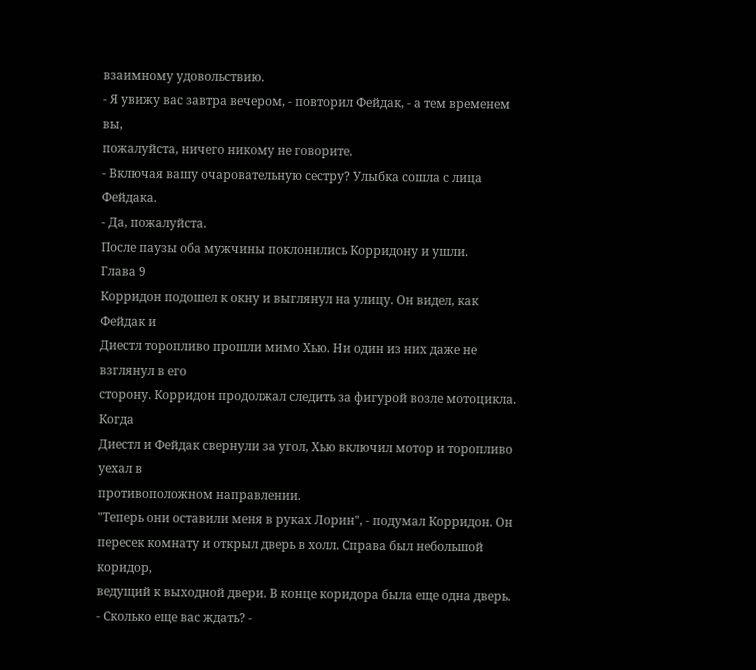взаимному удовольствию.
- Я увижу вас завтра вечером, - повторил Фейдак, - а тем временем вы,
пожалуйста, ничего никому не говорите.
- Включая вашу очаровательную сестру? Улыбка сошла с лица Фейдака.
- Да, пожалуйста.
После паузы оба мужчины поклонились Корридону и ушли.
Глава 9
Корридон подошел к окну и выглянул на улицу. Он видел, как Фейдак и
Диестл торопливо прошли мимо Хью. Ни один из них даже не взглянул в его
сторону. Корридон продолжал следить за фигурой возле мотоцикла. Когда
Диестл и Фейдак свернули за угол, Хью включил мотор и торопливо уехал в
противоположном направлении.
"Теперь они оставили меня в руках Лорин", - подумал Корридон. Он
пересек комнату и открыл дверь в холл. Справа был небольшой коридор,
ведущий к выходной двери. В конце коридора была еще одна дверь.
- Сколько еще вас ждать? -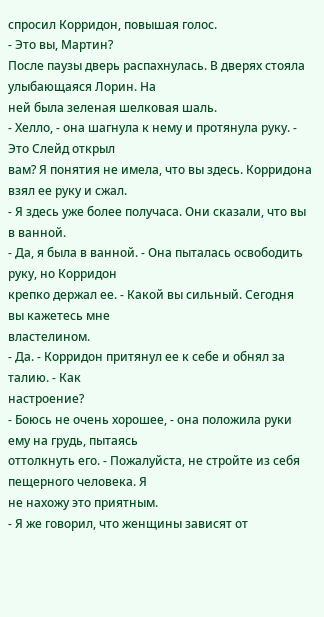спросил Корридон, повышая голос.
- Это вы, Мартин?
После паузы дверь распахнулась. В дверях стояла улыбающаяся Лорин. На
ней была зеленая шелковая шаль.
- Хелло, - она шагнула к нему и протянула руку. - Это Слейд открыл
вам? Я понятия не имела, что вы здесь. Корридона взял ее руку и сжал.
- Я здесь уже более получаса. Они сказали, что вы в ванной.
- Да, я была в ванной. - Она пыталась освободить руку, но Корридон
крепко держал ее. - Какой вы сильный. Сегодня вы кажетесь мне
властелином.
- Да. - Корридон притянул ее к себе и обнял за талию. - Как
настроение?
- Боюсь не очень хорошее, - она положила руки ему на грудь, пытаясь
оттолкнуть его. - Пожалуйста, не стройте из себя пещерного человека. Я
не нахожу это приятным.
- Я же говорил, что женщины зависят от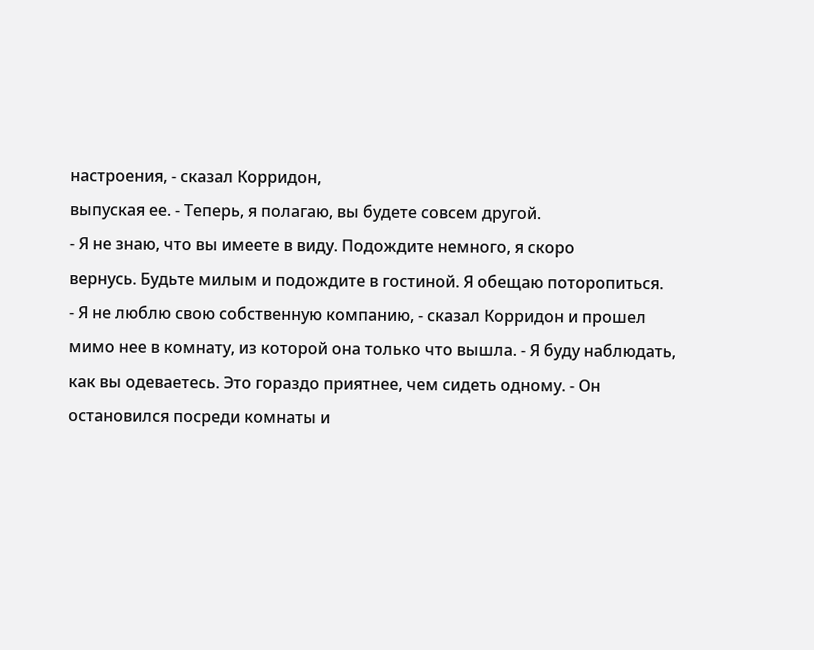настроения, - сказал Корридон,
выпуская ее. - Теперь, я полагаю, вы будете совсем другой.
- Я не знаю, что вы имеете в виду. Подождите немного, я скоро
вернусь. Будьте милым и подождите в гостиной. Я обещаю поторопиться.
- Я не люблю свою собственную компанию, - сказал Корридон и прошел
мимо нее в комнату, из которой она только что вышла. - Я буду наблюдать,
как вы одеваетесь. Это гораздо приятнее, чем сидеть одному. - Он
остановился посреди комнаты и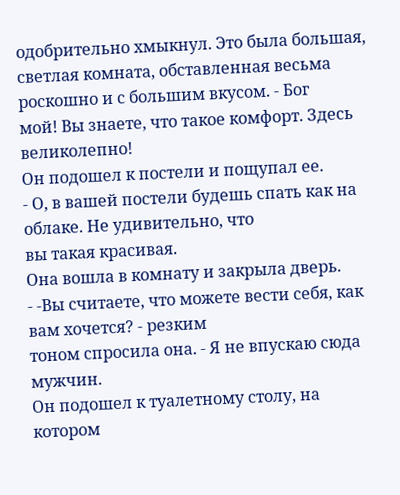одобрительно хмыкнул. Это была большая,
светлая комната, обставленная весьма роскошно и с большим вкусом. - Бог
мой! Вы знаете, что такое комфорт. Здесь великолепно!
Он подошел к постели и пощупал ее.
- О, в вашей постели будешь спать как на облаке. Не удивительно, что
вы такая красивая.
Она вошла в комнату и закрыла дверь.
- -Вы считаете, что можете вести себя, как вам хочется? - резким
тоном спросила она. - Я не впускаю сюда мужчин.
Он подошел к туалетному столу, на котором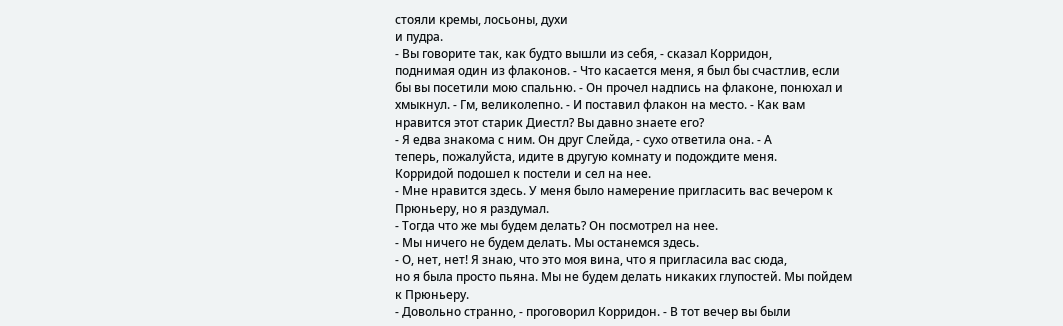стояли кремы, лосьоны, духи
и пудра.
- Вы говорите так, как будто вышли из себя, - сказал Корридон,
поднимая один из флаконов. - Что касается меня, я был бы счастлив, если
бы вы посетили мою спальню. - Он прочел надпись на флаконе, понюхал и
хмыкнул. - Гм, великолепно. - И поставил флакон на место. - Как вам
нравится этот старик Диестл? Вы давно знаете его?
- Я едва знакома с ним. Он друг Слейда, - сухо ответила она. - А
теперь, пожалуйста, идите в другую комнату и подождите меня.
Корридой подошел к постели и сел на нее.
- Мне нравится здесь. У меня было намерение пригласить вас вечером к
Прюньеру, но я раздумал.
- Тогда что же мы будем делать? Он посмотрел на нее.
- Мы ничего не будем делать. Мы останемся здесь.
- О, нет, нет! Я знаю, что это моя вина, что я пригласила вас сюда,
но я была просто пьяна. Мы не будем делать никаких глупостей. Мы пойдем
к Прюньеру.
- Довольно странно, - проговорил Корридон. - В тот вечер вы были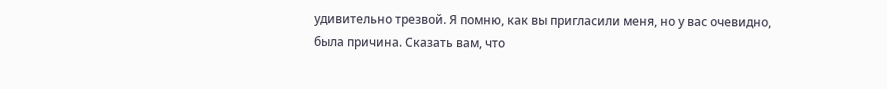удивительно трезвой. Я помню, как вы пригласили меня, но у вас очевидно,
была причина. Сказать вам, что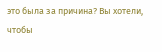это была за причина? Вы хотели, чтобы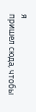я
пришел сюда, чтобы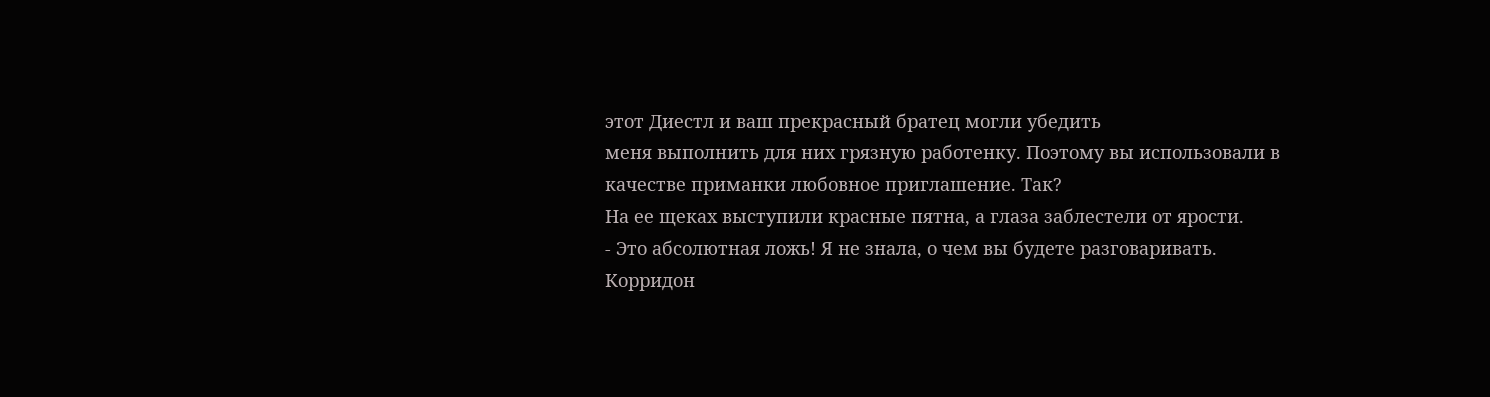этот Диестл и ваш прекрасный братец могли убедить
меня выполнить для них грязную работенку. Поэтому вы использовали в
качестве приманки любовное приглашение. Так?
На ее щеках выступили красные пятна, а глаза заблестели от ярости.
- Это абсолютная ложь! Я не знала, о чем вы будете разговаривать.
Корридон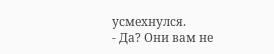усмехнулся.
- Да? Они вам не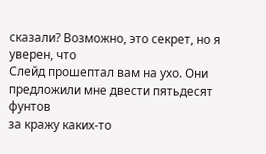сказали? Возможно, это секрет, но я уверен, что
Слейд прошептал вам на ухо. Они предложили мне двести пятьдесят фунтов
за кражу каких-то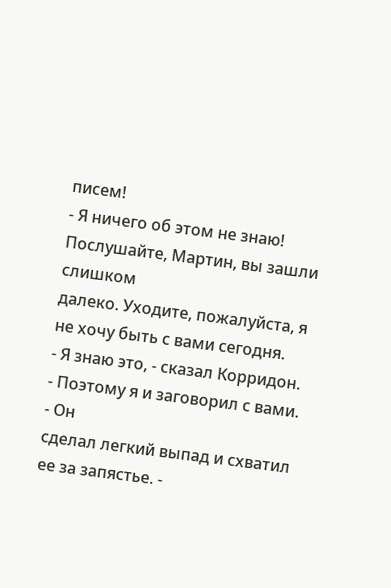писем!
- Я ничего об этом не знаю! Послушайте, Мартин, вы зашли слишком
далеко. Уходите, пожалуйста, я не хочу быть с вами сегодня.
- Я знаю это, - сказал Корридон. - Поэтому я и заговорил с вами. - Он
сделал легкий выпад и схватил ее за запястье. -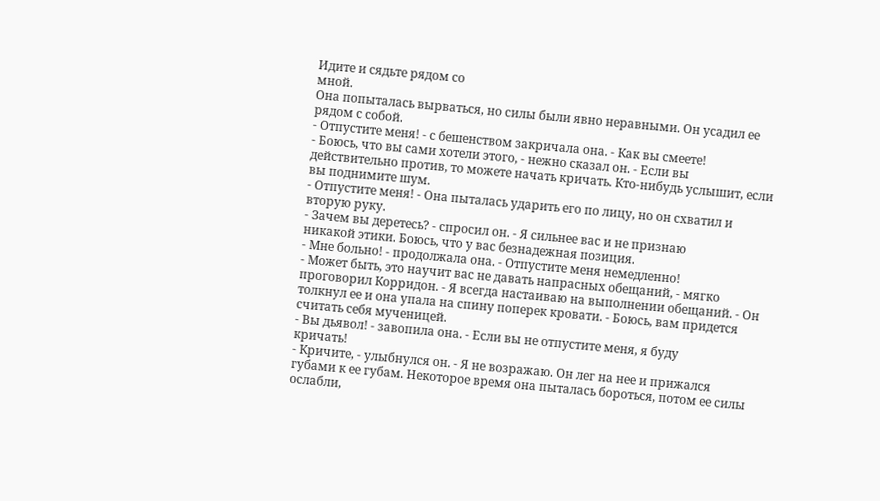Идите и сядьте рядом со
мной.
Она попыталась вырваться, но силы были явно неравными. Он усадил ее
рядом с собой.
- Отпустите меня! - с бешенством закричала она. - Как вы смеете!
- Боюсь, что вы сами хотели этого, - нежно сказал он. - Если вы
действительно против, то можете начать кричать. Кто-нибудь услышит, если
вы поднимите шум.
- Отпустите меня! - Она пыталась ударить его по лицу, но он схватил и
вторую руку.
- Зачем вы деретесь? - спросил он. - Я сильнее вас и не признаю
никакой этики. Боюсь, что у вас безнадежная позиция.
- Мне больно! - продолжала она. - Отпустите меня немедленно!
- Может быть, это научит вас не давать напрасных обещаний, - мягко
проговорил Корридон. - Я всегда настаиваю на выполнении обещаний. - Он
толкнул ее и она упала на спину поперек кровати. - Боюсь, вам придется
считать себя мученицей.
- Вы дьявол! - завопила она. - Если вы не отпустите меня, я буду
кричать!
- Кричите, - улыбнулся он. - Я не возражаю. Он лег на нее и прижался
губами к ее губам. Некоторое время она пыталась бороться, потом ее силы
ослабли,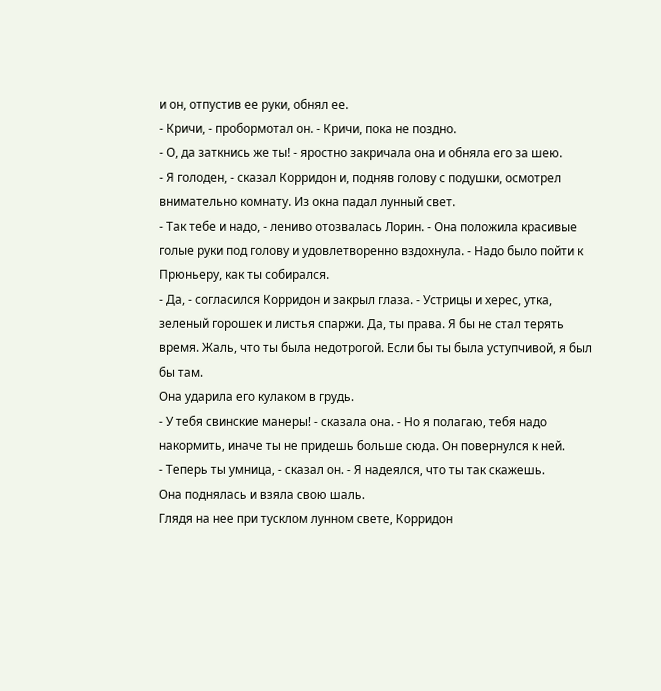и он, отпустив ее руки, обнял ее.
- Кричи, - пробормотал он. - Кричи, пока не поздно.
- О, да заткнись же ты! - яростно закричала она и обняла его за шею.
- Я голоден, - сказал Корридон и, подняв голову с подушки, осмотрел
внимательно комнату. Из окна падал лунный свет.
- Так тебе и надо, - лениво отозвалась Лорин. - Она положила красивые
голые руки под голову и удовлетворенно вздохнула. - Надо было пойти к
Прюньеру, как ты собирался.
- Да, - согласился Корридон и закрыл глаза. - Устрицы и херес, утка,
зеленый горошек и листья спаржи. Да, ты права. Я бы не стал терять
время. Жаль, что ты была недотрогой. Если бы ты была уступчивой, я был
бы там.
Она ударила его кулаком в грудь.
- У тебя свинские манеры! - сказала она. - Но я полагаю, тебя надо
накормить, иначе ты не придешь больше сюда. Он повернулся к ней.
- Теперь ты умница, - сказал он. - Я надеялся, что ты так скажешь.
Она поднялась и взяла свою шаль.
Глядя на нее при тусклом лунном свете, Корридон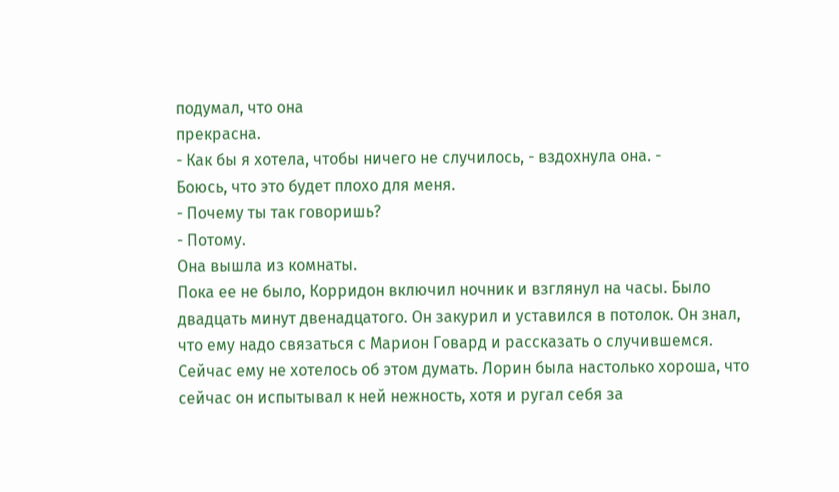подумал, что она
прекрасна.
- Как бы я хотела, чтобы ничего не случилось, - вздохнула она. -
Боюсь, что это будет плохо для меня.
- Почему ты так говоришь?
- Потому.
Она вышла из комнаты.
Пока ее не было, Корридон включил ночник и взглянул на часы. Было
двадцать минут двенадцатого. Он закурил и уставился в потолок. Он знал,
что ему надо связаться с Марион Говард и рассказать о случившемся.
Сейчас ему не хотелось об этом думать. Лорин была настолько хороша, что
сейчас он испытывал к ней нежность, хотя и ругал себя за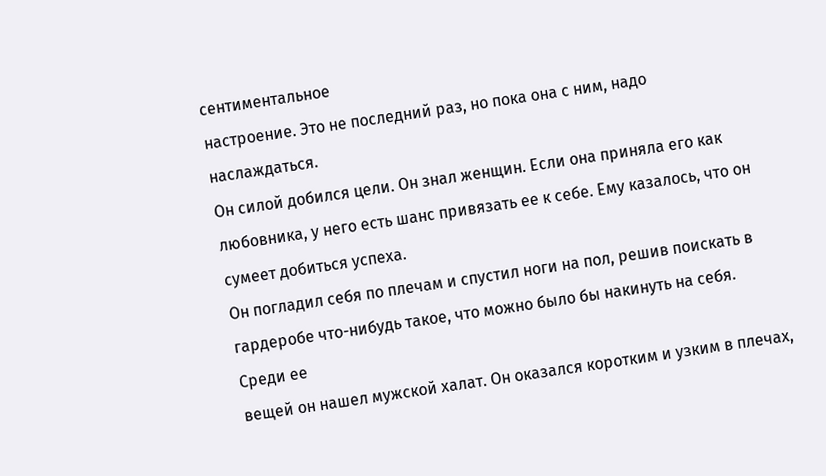сентиментальное
настроение. Это не последний раз, но пока она с ним, надо наслаждаться.
Он силой добился цели. Он знал женщин. Если она приняла его как
любовника, у него есть шанс привязать ее к себе. Ему казалось, что он
сумеет добиться успеха.
Он погладил себя по плечам и спустил ноги на пол, решив поискать в
гардеробе что-нибудь такое, что можно было бы накинуть на себя. Среди ее
вещей он нашел мужской халат. Он оказался коротким и узким в плечах,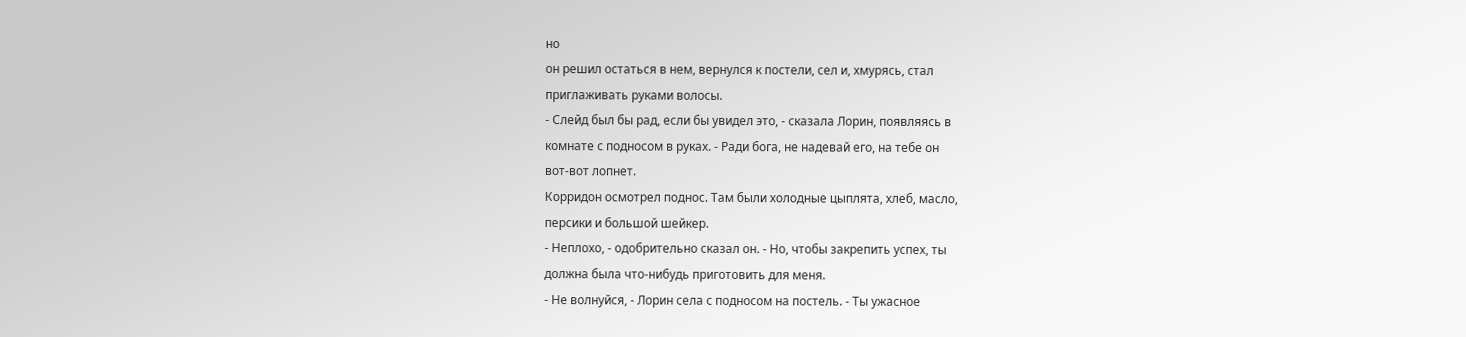но
он решил остаться в нем, вернулся к постели, сел и, хмурясь, стал
приглаживать руками волосы.
- Слейд был бы рад, если бы увидел это, - сказала Лорин, появляясь в
комнате с подносом в руках. - Ради бога, не надевай его, на тебе он
вот-вот лопнет.
Корридон осмотрел поднос. Там были холодные цыплята, хлеб, масло,
персики и большой шейкер.
- Неплохо, - одобрительно сказал он. - Но, чтобы закрепить успех, ты
должна была что-нибудь приготовить для меня.
- Не волнуйся, - Лорин села с подносом на постель. - Ты ужасное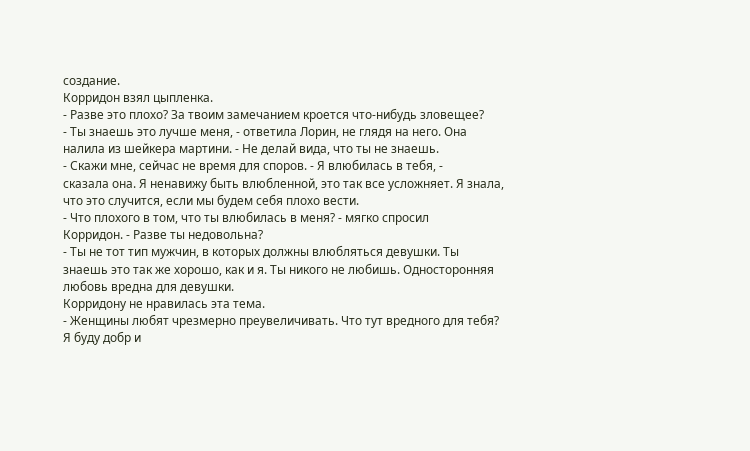создание.
Корридон взял цыпленка.
- Разве это плохо? За твоим замечанием кроется что-нибудь зловещее?
- Ты знаешь это лучше меня, - ответила Лорин, не глядя на него. Она
налила из шейкера мартини. - Не делай вида, что ты не знаешь.
- Скажи мне, сейчас не время для споров. - Я влюбилась в тебя, -
сказала она. Я ненавижу быть влюбленной, это так все усложняет. Я знала,
что это случится, если мы будем себя плохо вести.
- Что плохого в том, что ты влюбилась в меня? - мягко спросил
Корридон. - Разве ты недовольна?
- Ты не тот тип мужчин, в которых должны влюбляться девушки. Ты
знаешь это так же хорошо, как и я. Ты никого не любишь. Односторонняя
любовь вредна для девушки.
Корридону не нравилась эта тема.
- Женщины любят чрезмерно преувеличивать. Что тут вредного для тебя?
Я буду добр и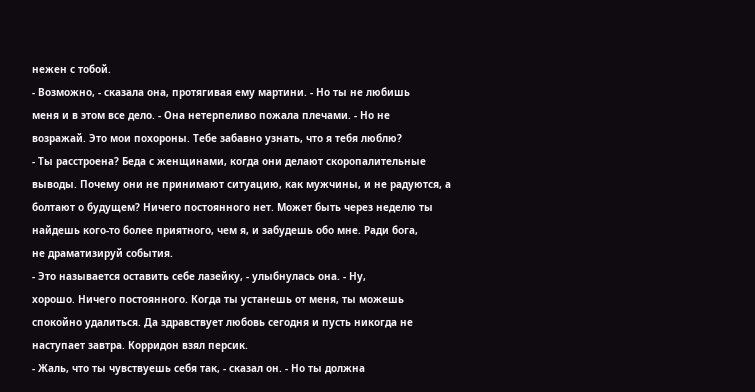нежен с тобой.
- Возможно, - сказала она, протягивая ему мартини. - Но ты не любишь
меня и в этом все дело. - Она нетерпеливо пожала плечами. - Но не
возражай. Это мои похороны. Тебе забавно узнать, что я тебя люблю?
- Ты расстроена? Беда с женщинами, когда они делают скоропалительные
выводы. Почему они не принимают ситуацию, как мужчины, и не радуются, а
болтают о будущем? Ничего постоянного нет. Может быть через неделю ты
найдешь кого-то более приятного, чем я, и забудешь обо мне. Ради бога,
не драматизируй события.
- Это называется оставить себе лазейку, - улыбнулась она. - Ну,
хорошо. Ничего постоянного. Когда ты устанешь от меня, ты можешь
спокойно удалиться. Да здравствует любовь сегодня и пусть никогда не
наступает завтра. Корридон взял персик.
- Жаль, что ты чувствуешь себя так, - сказал он. - Но ты должна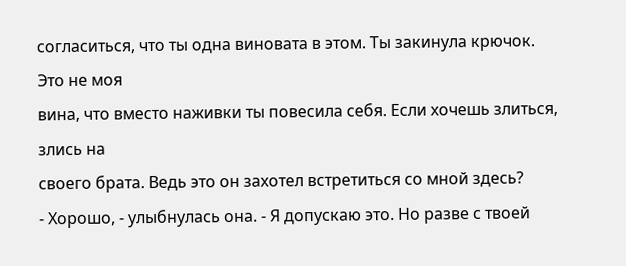согласиться, что ты одна виновата в этом. Ты закинула крючок. Это не моя
вина, что вместо наживки ты повесила себя. Если хочешь злиться, злись на
своего брата. Ведь это он захотел встретиться со мной здесь?
- Хорошо, - улыбнулась она. - Я допускаю это. Но разве с твоей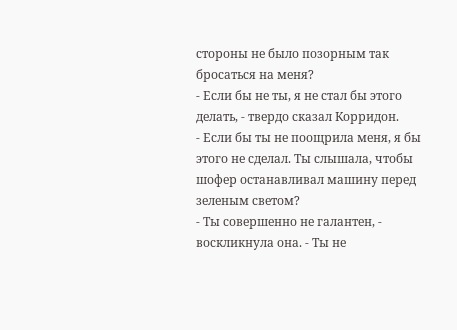стороны не было позорным так бросаться на меня?
- Если бы не ты, я не стал бы этого делать, - твердо сказал Корридон.
- Если бы ты не поощрила меня, я бы этого не сделал. Ты слышала, чтобы
шофер останавливал машину перед зеленым светом?
- Ты совершенно не галантен, - воскликнула она. - Ты не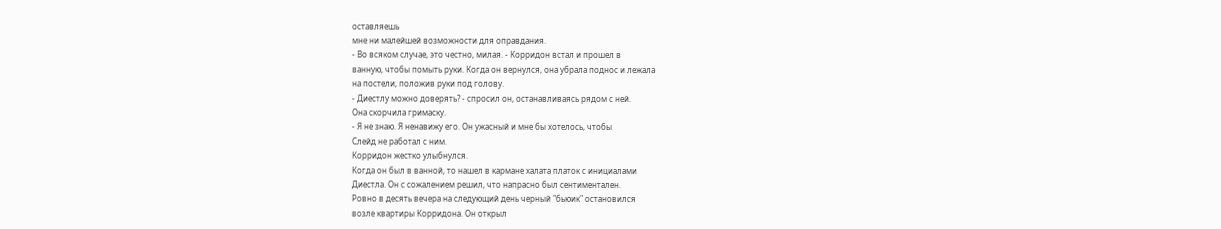оставляешь
мне ни малейшей возможности для оправдания.
- Во всяком случае, это честно, милая. - Корридон встал и прошел в
ванную, чтобы помыть руки. Когда он вернулся, она убрала поднос и лежала
на постели, положив руки под голову.
- Диестлу можно доверять? - спросил он, останавливаясь рядом с ней.
Она скорчила гримаску.
- Я не знаю. Я ненавижу его. Он ужасный и мне бы хотелось, чтобы
Слейд не работал с ним.
Корридон жестко улыбнулся.
Когда он был в ванной, то нашел в кармане халата платок с инициалами
Диестла. Он с сожалением решил, что напрасно был сентиментален.
Ровно в десять вечера на следующий день черный "бьюик" остановился
возле квартиры Корридона. Он открыл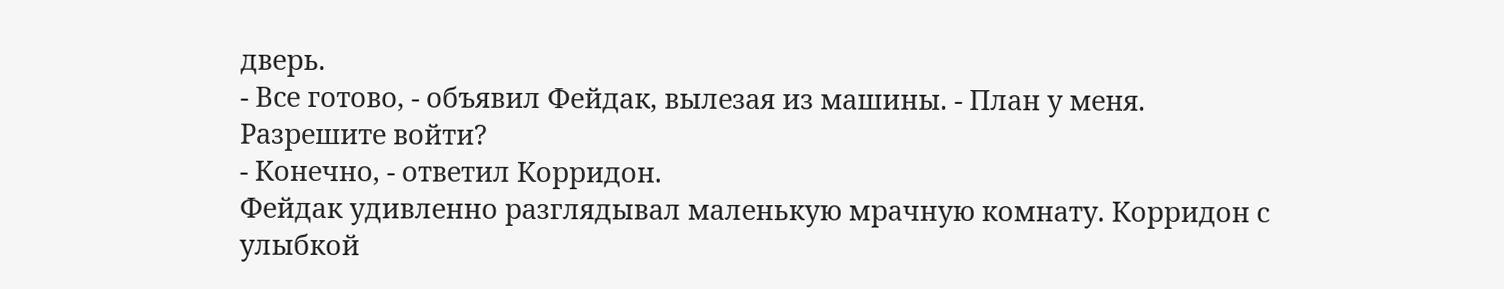дверь.
- Все готово, - объявил Фейдак, вылезая из машины. - План у меня.
Разрешите войти?
- Конечно, - ответил Корридон.
Фейдак удивленно разглядывал маленькую мрачную комнату. Корридон с
улыбкой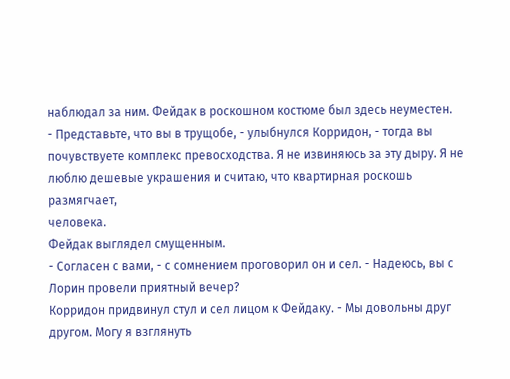наблюдал за ним. Фейдак в роскошном костюме был здесь неуместен.
- Представьте, что вы в трущобе, - улыбнулся Корридон, - тогда вы
почувствуете комплекс превосходства. Я не извиняюсь за эту дыру. Я не
люблю дешевые украшения и считаю, что квартирная роскошь размягчает,
человека.
Фейдак выглядел смущенным.
- Согласен с вами, - с сомнением проговорил он и сел. - Надеюсь, вы с
Лорин провели приятный вечер?
Корридон придвинул стул и сел лицом к Фейдаку. - Мы довольны друг
другом. Могу я взглянуть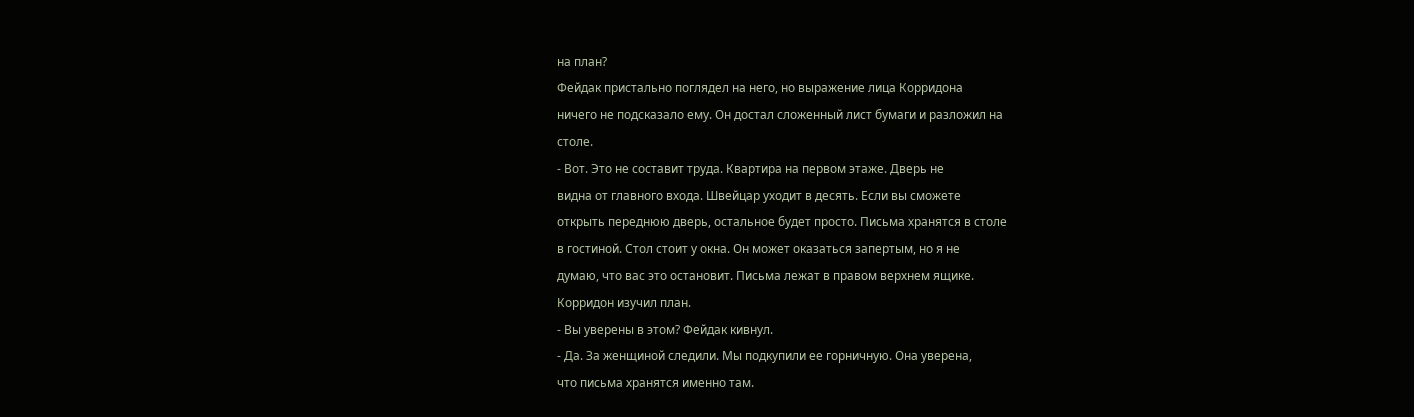на план?
Фейдак пристально поглядел на него, но выражение лица Корридона
ничего не подсказало ему. Он достал сложенный лист бумаги и разложил на
столе.
- Вот. Это не составит труда. Квартира на первом этаже. Дверь не
видна от главного входа. Швейцар уходит в десять. Если вы сможете
открыть переднюю дверь, остальное будет просто. Письма хранятся в столе
в гостиной. Стол стоит у окна. Он может оказаться запертым, но я не
думаю, что вас это остановит. Письма лежат в правом верхнем ящике.
Корридон изучил план.
- Вы уверены в этом? Фейдак кивнул.
- Да. За женщиной следили. Мы подкупили ее горничную. Она уверена,
что письма хранятся именно там.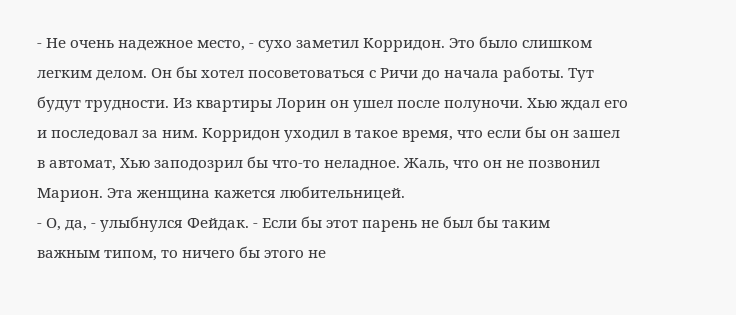- Не очень надежное место, - сухо заметил Корридон. Это было слишком
легким делом. Он бы хотел посоветоваться с Ричи до начала работы. Тут
будут трудности. Из квартиры Лорин он ушел после полуночи. Хью ждал его
и последовал за ним. Корридон уходил в такое время, что если бы он зашел
в автомат, Хью заподозрил бы что-то неладное. Жаль, что он не позвонил
Марион. Эта женщина кажется любительницей.
- О, да, - улыбнулся Фейдак. - Если бы этот парень не был бы таким
важным типом, то ничего бы этого не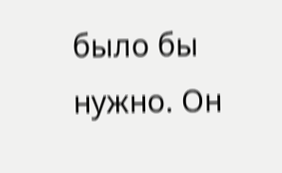было бы нужно. Он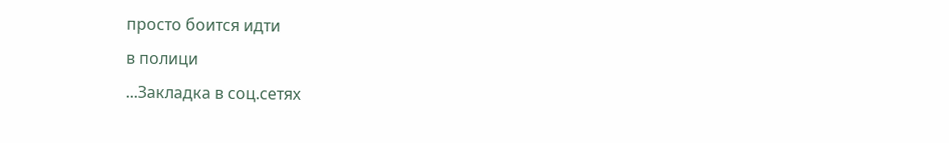просто боится идти
в полици
...Закладка в соц.сетях